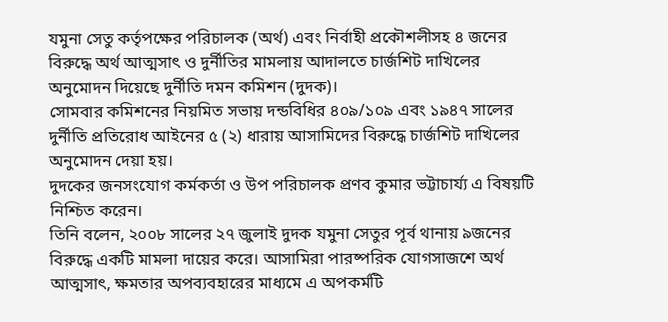যমুনা সেতু কর্তৃপক্ষের পরিচালক (অর্থ) এবং নির্বাহী প্রকৌশলীসহ ৪ জনের বিরুদ্ধে অর্থ আত্মসাৎ ও দুর্নীতির মামলায় আদালতে চার্জশিট দাখিলের অনুমোদন দিয়েছে দুর্নীতি দমন কমিশন (দুদক)।
সোমবার কমিশনের নিয়মিত সভায় দন্ডবিধির ৪০৯/১০৯ এবং ১৯৪৭ সালের দুর্নীতি প্রতিরোধ আইনের ৫ (২) ধারায় আসামিদের বিরুদ্ধে চার্জশিট দাখিলের অনুমোদন দেয়া হয়।
দুদকের জনসংযোগ কর্মকর্তা ও উপ পরিচালক প্রণব কুমার ভট্টাচার্য্য এ বিষয়টি নিশ্চিত করেন।
তিনি বলেন, ২০০৮ সালের ২৭ জুলাই দুদক যমুনা সেতুর পূর্ব থানায় ৯জনের বিরুদ্ধে একটি মামলা দায়ের করে। আসামিরা পারষ্পরিক যোগসাজশে অর্থ আত্মসাৎ, ক্ষমতার অপব্যবহারের মাধ্যমে এ অপকর্মটি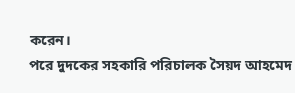করেন।
পরে দুদকের সহকারি পরিচালক সৈয়দ আহমেদ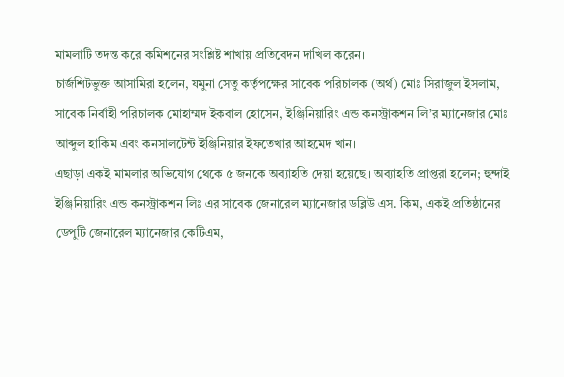মামলাটি তদন্ত করে কমিশনের সংশ্লিষ্ট শাখায় প্রতিবেদন দাখিল করেন।
চার্জশিটভুক্ত আসামিরা হলেন, যমুনা সেতু কর্তৃপক্ষের সাবেক পরিচালক (অর্থ) মোঃ সিরাজুল ইসলাম, সাবেক নির্বাহী পরিচালক মোহাম্মদ ইকবাল হোসেন, ইঞ্জিনিয়ারিং এন্ড কনস্ট্রাকশন লি’র ম্যানেজার মোঃ আব্দুল হাকিম এবং কনসালটেন্ট ইঞ্জিনিয়ার ইফতেখার আহমেদ খান।
এছাড়া একই মামলার অভিযোগ থেকে ৫ জনকে অব্যাহতি দেয়া হয়েছে। অব্যাহতি প্রাপ্তরা হলেন; হুন্দাই ইঞ্জিনিয়ারিং এন্ড কনস্ট্রাকশন লিঃ এর সাবেক জেনারেল ম্যানেজার ডব্লিউ এস. কিম, একই প্রতিষ্ঠানের ডেপুটি জেনারেল ম্যানেজার কেটিএম,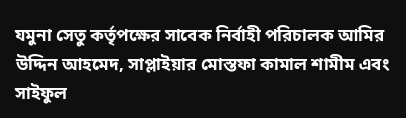যমুনা সেতু কর্তৃপক্ষের সাবেক নির্বাহী পরিচালক আমির উদ্দিন আহমেদ, সাপ্লাইয়ার মোস্তফা কামাল শামীম এবং সাইফুল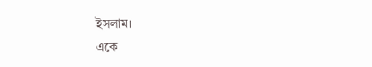ইসলাম।
একে